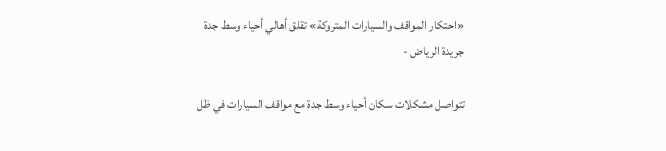«احتكار المواقف والسيارات المتروكة» تقلق أهالي أحياء وسط جدة
جريدة الرياض -

تتواصل مشكلات سكان أحياء وسط جدة مع مواقف السيارات في ظل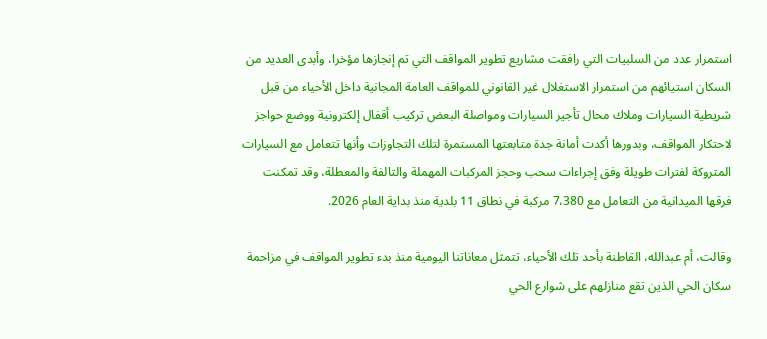استمرار عدد من السلبيات التي رافقت مشاريع تطوير المواقف التي تم إنجازها مؤخرا، وأبدى العديد من السكان استيائهم من استمرار الاستغلال غير القانوني للمواقف العامة المجانية داخل الأحياء من قبل شريطية السيارات وملاك محال تأجير السيارات ومواصلة البعض تركيب أقفال إلكترونية ووضع حواجز لاحتكار المواقف، وبدورها أكدت أمانة جدة متابعتها المستمرة لتلك التجاوزات وأنها تتعامل مع السيارات المتروكة لفترات طويلة وفق إجراءات سحب وحجز المركبات المهملة والتالفة والمعطلة، وقد تمكنت فرقها الميدانية من التعامل مع 7،380 مركبة في نطاق 11 بلدية منذ بداية العام 2026.

وقالت، أم عبدالله، القاطنة بأحد تلك الأحياء، تتمثل معاناتنا اليومية منذ بدء تطوير المواقف في مزاحمة سكان الحي الذين تقع منازلهم على شوارع الحي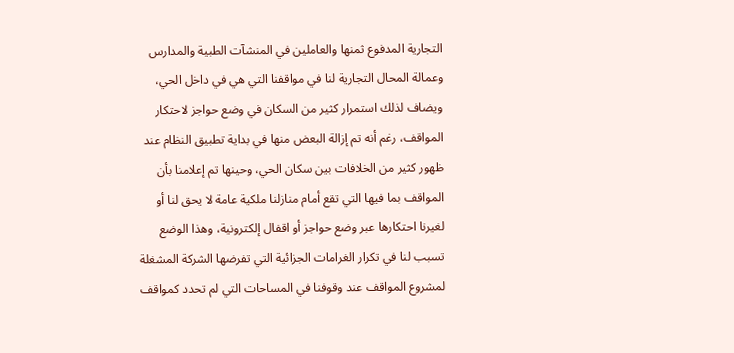التجارية المدفوع ثمنها والعاملين في المنشآت الطبية والمدارس وعمالة المحال التجارية لنا في مواقفنا التي هي في داخل الحي، ويضاف لذلك استمرار كثير من السكان في وضع حواجز لاحتكار المواقف، رغم أنه تم إزالة البعض منها في بداية تطبيق النظام عند ظهور كثير من الخلافات بين سكان الحي، وحينها تم إعلامنا بأن المواقف بما فيها التي تقع أمام منازلنا ملكية عامة لا يحق لنا أو لغيرنا احتكارها عبر وضع حواجز أو اقفال إلكترونية، وهذا الوضع تسبب لنا في تكرار الغرامات الجزائية التي تفرضها الشركة المشغلة لمشروع المواقف عند وقوفنا في المساحات التي لم تحدد كمواقف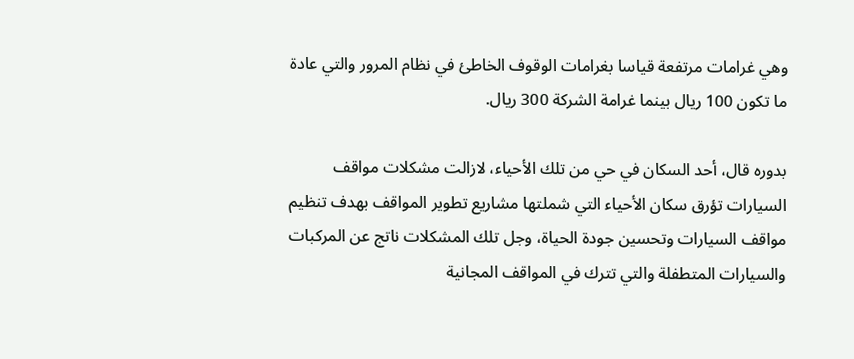وهي غرامات مرتفعة قياسا بغرامات الوقوف الخاطئ في نظام المرور والتي عادة ما تكون 100 ريال بينما غرامة الشركة 300 ريال.

بدوره قال، أحد السكان في حي من تلك الأحياء، لازالت مشكلات مواقف السيارات تؤرق سكان الأحياء التي شملتها مشاريع تطوير المواقف بهدف تنظيم مواقف السيارات وتحسين جودة الحياة، وجل تلك المشكلات ناتج عن المركبات والسيارات المتطفلة والتي تترك في المواقف المجانية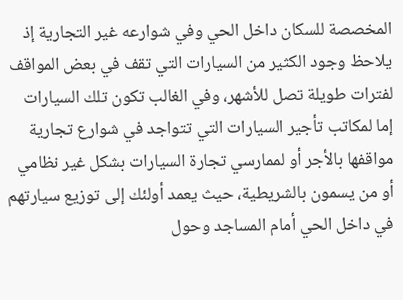المخصصة للسكان داخل الحي وفي شوارعه غير التجارية إذ يلاحظ وجود الكثير من السيارات التي تقف في بعض المواقف لفترات طويلة تصل للأشهر، وفي الغالب تكون تلك السيارات إما لمكاتب تأجير السيارات التي تتواجد في شوارع تجارية مواقفها بالأجر أو لممارسي تجارة السيارات بشكل غير نظامي أو من يسمون بالشريطية، حيث يعمد أولئك إلى توزيع سيارتهم في داخل الحي أمام المساجد وحول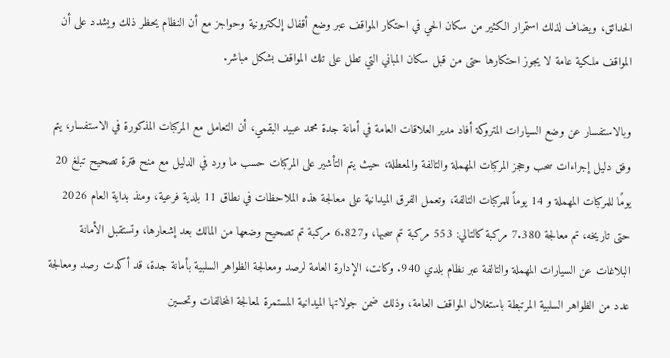الحدائق، ويضاف لذلك استمرار الكثير من سكان الحي في احتكار المواقف عبر وضع أقفال إلكترونية وحواجز مع أن النظام يحظر ذلك ويشدد على أن المواقف ملكية عامة لا يجوز احتكارها حتى من قبل سكان المباني التي تطل على تلك المواقف بشكل مباشر.

وبالاستفسار عن وضع السيارات المتروكة أفاد مدير العلاقات العامة في أمانة جدة محمد عبيد البقمي، أن التعامل مع المركبات المذكورة في الاستفسار، يتم وفق دليل إجراءات سحب وحجز المركبات المهملة والتالفة والمعطلة، حيث يتم التأشير على المركبات حسب ما ورد في الدليل مع منح فترة تصحيح تبلغ 20 يومًا للمركبات المهملة و 14 يوماً للمركبات التالفة، وتعمل الفرق الميدانية على معالجة هذه الملاحظات في نطاق 11 بلدية فرعية، ومنذ بداية العام 2026 حتى تاريخه، تم معالجة 7.380 مركبة كالتالي: 553 مركبة تم سحبها، و6.827 مركبة تم تصحيح وضعها من المالك بعد إشعارها، وتستقبل الأمانة البلاغات عن السيارات المهملة والتالفة عبر نظام بلدي 940. وكانت، الإدارة العامة لرصد ومعالجة الظواهر السلبية بأمانة جدة، قد أكدت رصد ومعالجة عدد من الظواهر السلبية المرتبطة باستغلال المواقف العامة، وذلك ضمن جولاتها الميدانية المستمرة لمعالجة المخالفات وتحسين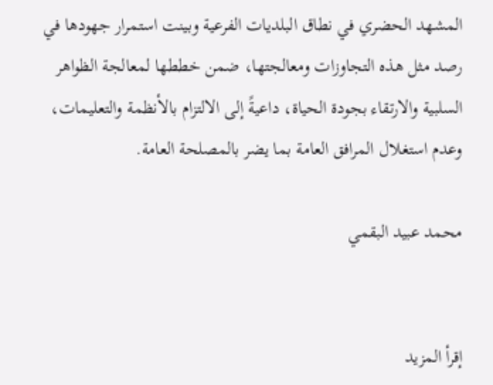المشهد الحضري في نطاق البلديات الفرعية وبينت استمرار جهودها في رصد مثل هذه التجاوزات ومعالجتها، ضمن خططها لمعالجة الظواهر السلبية والارتقاء بجودة الحياة، داعيةً إلى الالتزام بالأنظمة والتعليمات، وعدم استغلال المرافق العامة بما يضر بالمصلحة العامة.

محمد عبيد البقمي


إقرأ المزيد